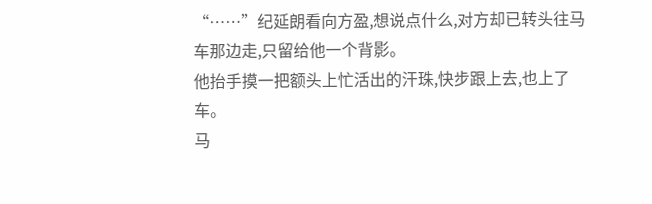“……”纪延朗看向方盈,想说点什么,对方却已转头往马车那边走,只留给他一个背影。
他抬手摸一把额头上忙活出的汗珠,快步跟上去,也上了车。
马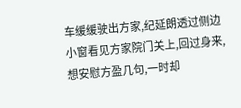车缓缓驶出方家,纪延朗透过侧边小窗看见方家院门关上,回过身来,想安慰方盈几句,一时却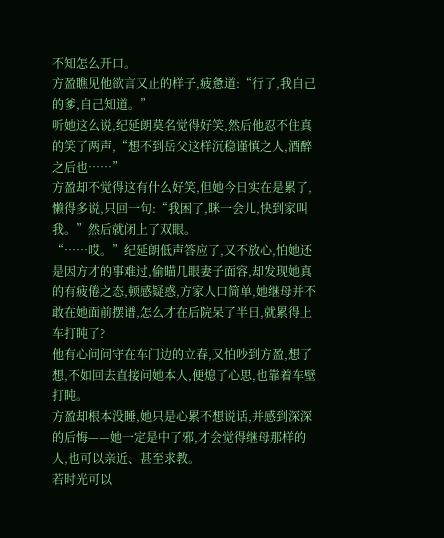不知怎么开口。
方盈瞧见他欲言又止的样子,疲惫道:“行了,我自己的爹,自己知道。”
听她这么说,纪延朗莫名觉得好笑,然后他忍不住真的笑了两声,“想不到岳父这样沉稳谨慎之人,酒醉之后也……”
方盈却不觉得这有什么好笑,但她今日实在是累了,懒得多说,只回一句:“我困了,眯一会儿,快到家叫我。”然后就闭上了双眼。
“……哎。”纪延朗低声答应了,又不放心,怕她还是因方才的事难过,偷瞄几眼妻子面容,却发现她真的有疲倦之态,顿感疑惑,方家人口简单,她继母并不敢在她面前摆谱,怎么才在后院呆了半日,就累得上车打盹了?
他有心问问守在车门边的立春,又怕吵到方盈,想了想,不如回去直接问她本人,便熄了心思,也靠着车壁打盹。
方盈却根本没睡,她只是心累不想说话,并感到深深的后悔——她一定是中了邪,才会觉得继母那样的人,也可以亲近、甚至求教。
若时光可以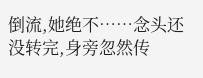倒流,她绝不……念头还没转完,身旁忽然传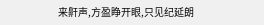来鼾声,方盈睁开眼,只见纪延朗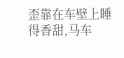歪靠在车壁上睡得香甜,马车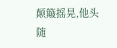颠簸摇晃,他头随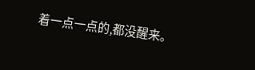着一点一点的,都没醒来。